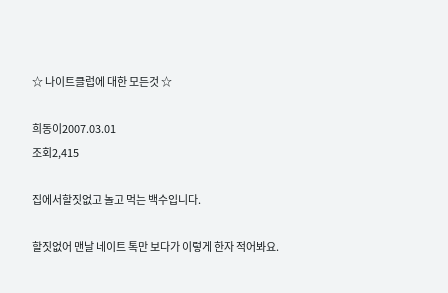☆ 나이트클럽에 대한 모든것 ☆

희동이2007.03.01
조회2,415

집에서할짓없고 놀고 먹는 백수입니다.

할짓없어 맨날 네이트 톡만 보다가 이렇게 한자 적어봐요.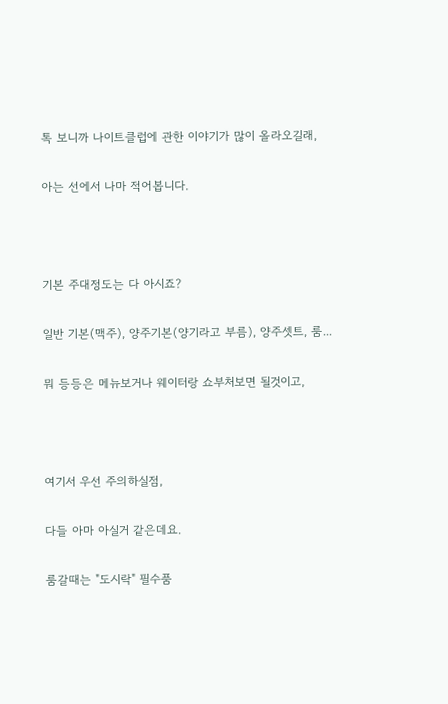톡 보니까 나이트클럽에 관한 이야기가 많이 올라오길래,

아는 선에서 나마 적어봅니다.



기본 주대정도는 다 아시죠?

일반 기본(맥주), 양주기본(양기라고 부름), 양주셋트, 룸...

뭐 등등은 메뉴보거나 웨이터랑 쇼부처보면 될것이고,



여기서 우선 주의하실점,

다들 아마 아실거 같은데요.

룸갈때는 "도시락" 필수품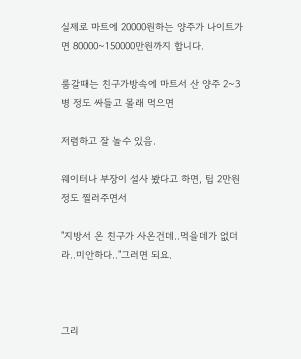실제로 마트에 20000원하는 양주가 나이트가면 80000~150000만원까지 합니다.

룸갈때는 친구가방속에 마트서 산 양주 2~3병 정도 싸들고 몰래 먹으면

저렴하고 잘 놀수 있음.

웨이터나 부장이 설사 봤다고 하면, 팁 2만원 정도 찔러주면서

"지방서 온 친구가 사온건데..먹을데가 없더라..미안하다.."그러면 되요.



그리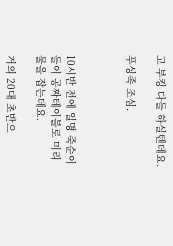고 부킹 다들 하실텐데요.

푸싱족 조심.



10시반 전에 일명 죽순이들이 공짜테이블로 미리 물을 잡는데요.

거의 20대 초반으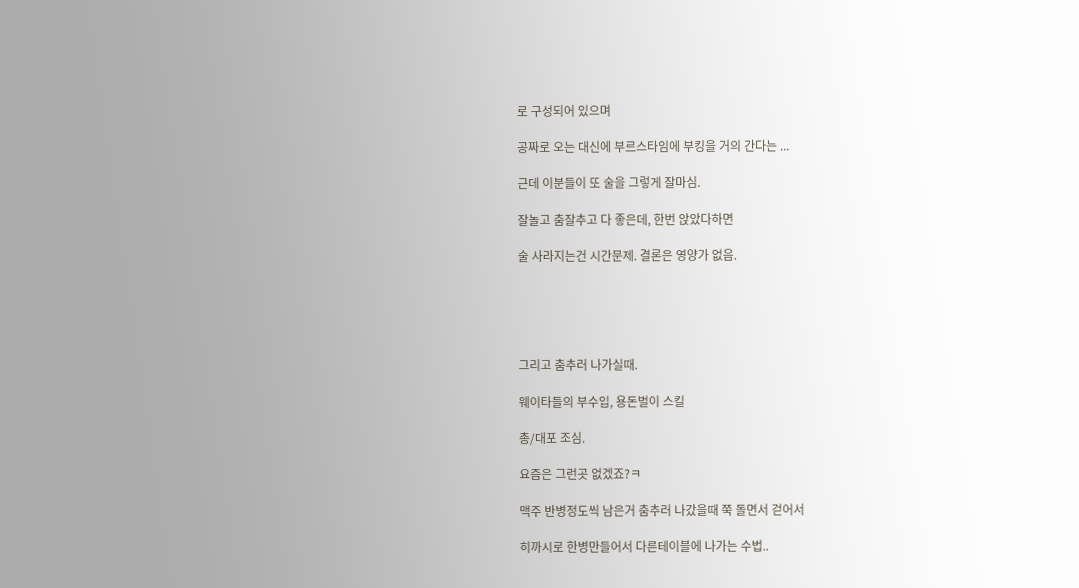로 구성되어 있으며

공짜로 오는 대신에 부르스타임에 부킹을 거의 간다는 ...

근데 이분들이 또 술을 그렇게 잘마심.

잘놀고 춤잘추고 다 좋은데, 한번 앉았다하면

술 사라지는건 시간문제. 결론은 영양가 없음.





그리고 춤추러 나가실때.

웨이타들의 부수입, 용돈벌이 스킬

총/대포 조심.

요즘은 그런곳 없겠죠?ㅋ

맥주 반병정도씩 남은거 춤추러 나갔을때 쭉 돌면서 걷어서

히까시로 한병만들어서 다른테이블에 나가는 수법..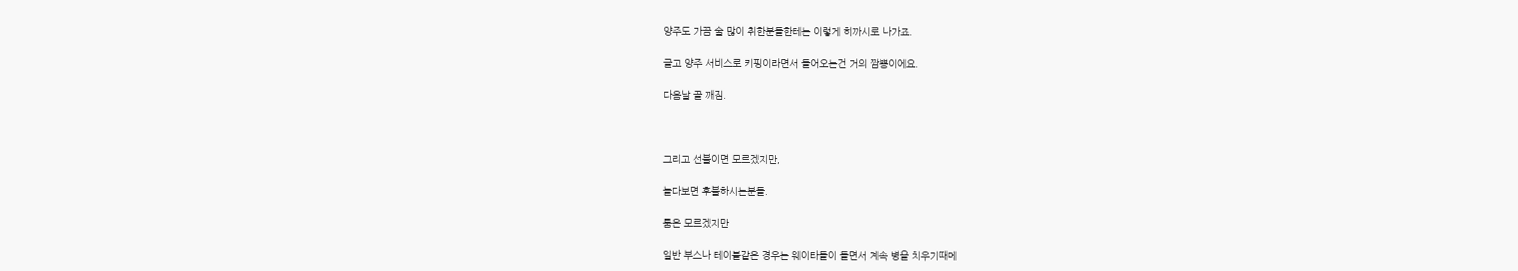양주도 가끔 술 많이 취한분들한테는 이렇게 히까시로 나가죠.

글고 양주 서비스로 키핑이라면서 들어오는건 거의 짬뽕이에요.

다음날 골 깨짐.



그리고 선불이면 모르겠지만,

놀다보면 후불하시는분들.

룸은 모르겠지만

일반 부스나 테이블같은 경우는 웨이타들이 돌면서 계속 병을 치우기때메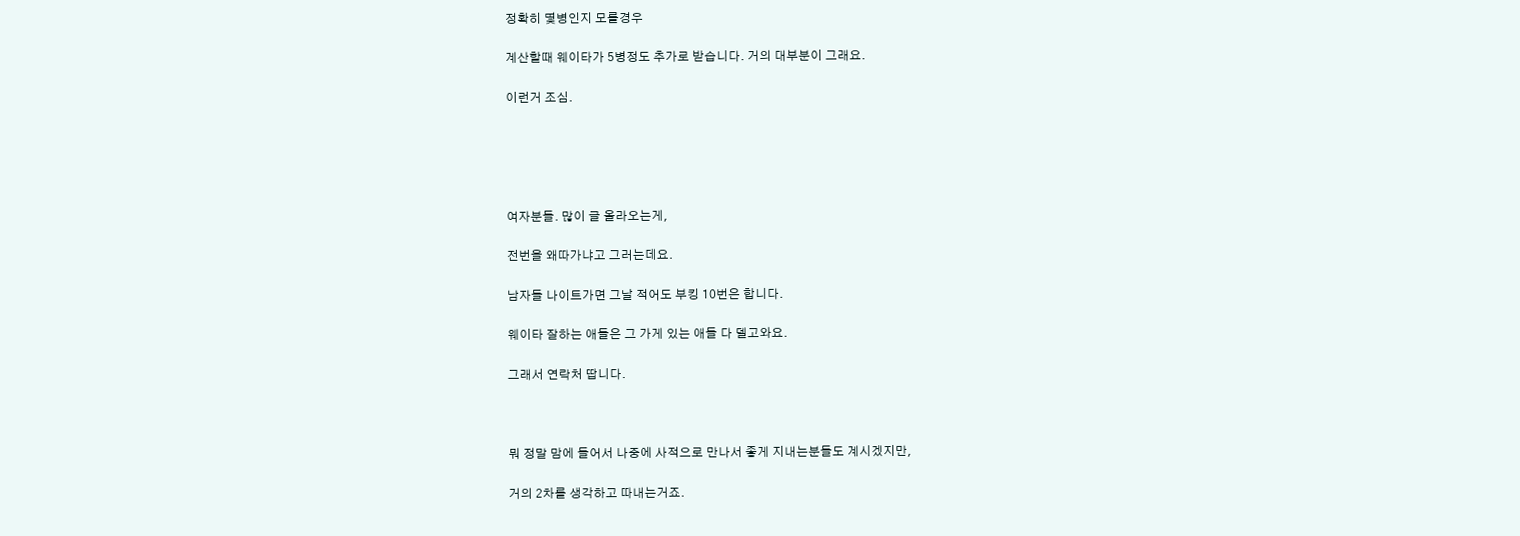정확히 몇병인지 모를경우

계산할때 웨이타가 5병정도 추가로 받습니다. 거의 대부분이 그래요.

이런거 조심.





여자분들. 많이 글 올라오는게,

전번을 왜따가냐고 그러는데요.

남자들 나이트가면 그날 적어도 부킹 10번은 합니다.

웨이타 잘하는 애들은 그 가게 있는 애들 다 델고와요.

그래서 연락처 땁니다.



뭐 정말 맘에 들어서 나중에 사적으로 만나서 좋게 지내는분들도 계시겠지만,

거의 2차를 생각하고 따내는거죠.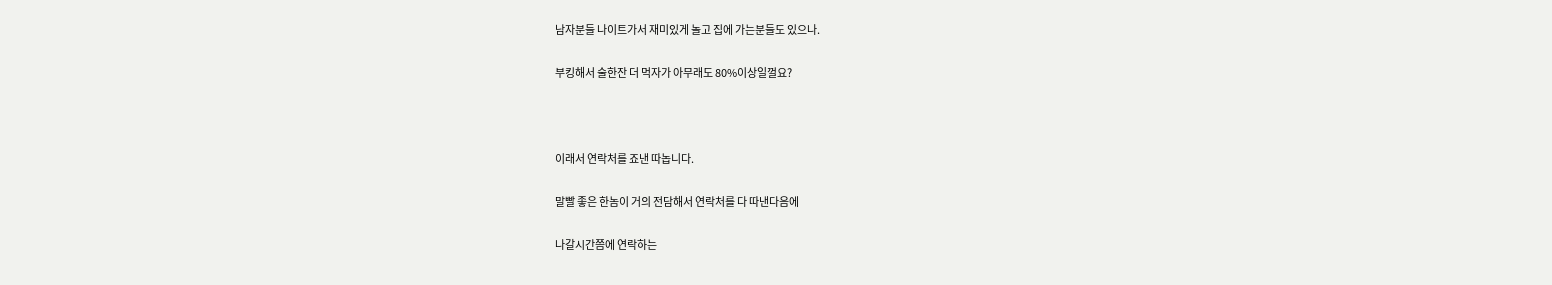남자분들 나이트가서 재미있게 놀고 집에 가는분들도 있으나.

부킹해서 술한잔 더 먹자가 아무래도 80%이상일껄요?



이래서 연락처를 죠낸 따놉니다.

말빨 좋은 한놈이 거의 전담해서 연락처를 다 따낸다음에

나갈시간쯤에 연락하는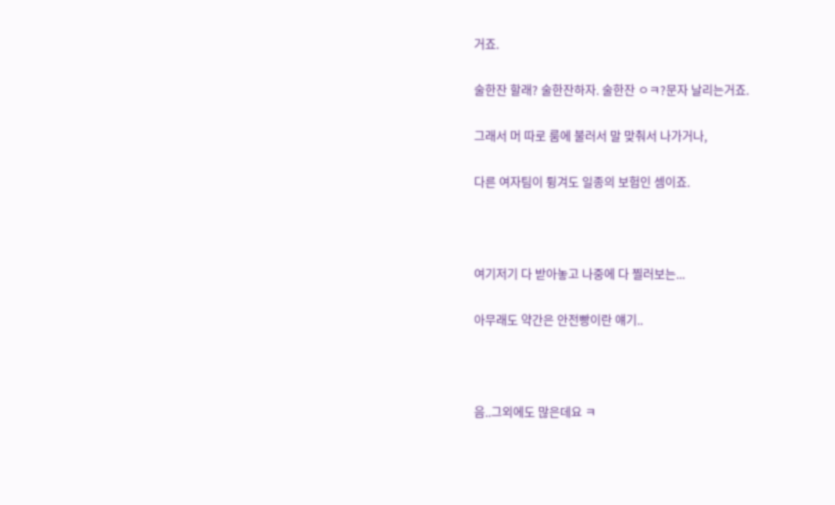거죠.

술한잔 할래? 술한잔하자. 술한잔 ㅇㅋ?문자 날리는거죠.

그래서 머 따로 룸에 불러서 말 맞춰서 나가거나,

다른 여자팀이 튕겨도 일종의 보험인 셈이죠.



여기저기 다 받아놓고 나중에 다 찔러보는...

아무래도 약간은 안전빵이란 얘기..



음..그외에도 많은데요 ㅋ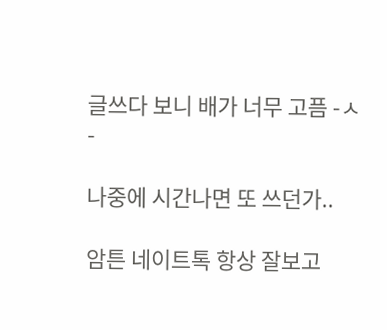글쓰다 보니 배가 너무 고픔 -ㅅ-

나중에 시간나면 또 쓰던가..

암튼 네이트톡 항상 잘보고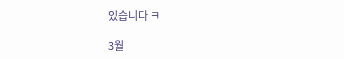있습니다 ㅋ

3월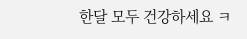한달 모두 건강하세요 ㅋ